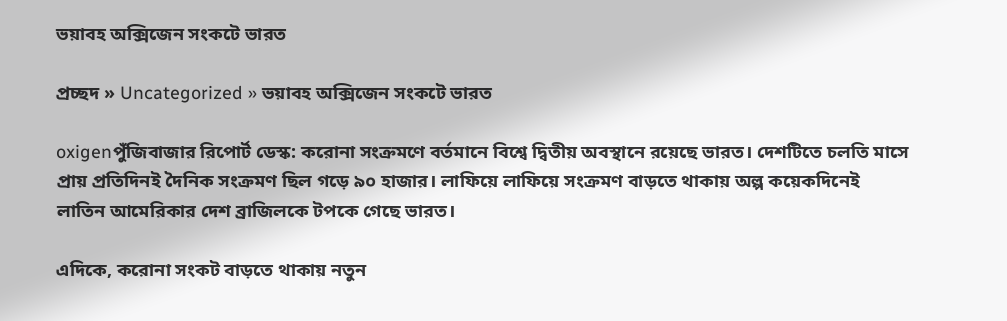ভয়াবহ অক্সিজেন সংকটে ভারত

প্রচ্ছদ » Uncategorized » ভয়াবহ অক্সিজেন সংকটে ভারত

oxigenপুঁজিবাজার রিপোর্ট ডেস্ক: করোনা সংক্রমণে বর্তমানে বিশ্বে দ্বিতীয় অবস্থানে রয়েছে ভারত। দেশটিতে চলতি মাসে প্রায় প্রতিদিনই দৈনিক সংক্রমণ ছিল গড়ে ৯০ হাজার। লাফিয়ে লাফিয়ে সংক্রমণ বাড়তে থাকায় অল্প কয়েকদিনেই লাতিন আমেরিকার দেশ ব্রাজিলকে টপকে গেছে ভারত।

এদিকে, করোনা সংকট বাড়তে থাকায় নতুন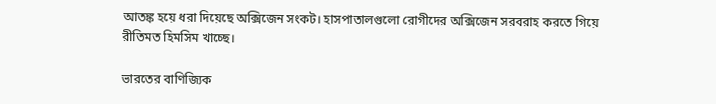আতঙ্ক হয়ে ধরা দিয়েছে অক্সিজেন সংকট। হাসপাতালগুলো রোগীদের অক্সিজেন সরবরাহ করতে গিয়ে রীতিমত হিমসিম খাচ্ছে।

ভারতের বাণিজ্যিক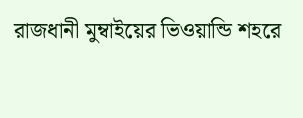রাজধানী মুম্বাইয়ের ভিওয়ান্ডি শহরে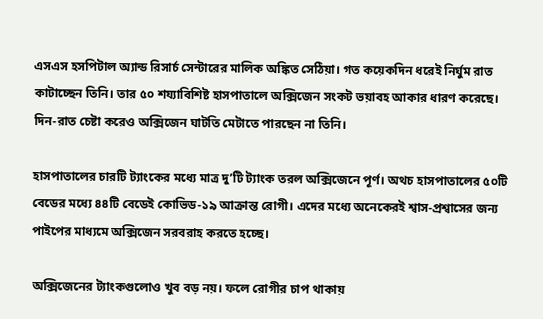এসএস হসপিটাল অ্যান্ড রিসার্চ সেন্টারের মালিক অঙ্কিত সেঠিয়া। গত কয়েকদিন ধরেই নির্ঘুম রাত কাটাচ্ছেন তিনি। তার ৫০ শয্যাবিশিষ্ট হাসপাতালে অক্সিজেন সংকট ভয়াবহ আকার ধারণ করেছে। দিন-রাত চেষ্টা করেও অক্সিজেন ঘাটতি মেটাতে পারছেন না তিনি।

হাসপাতালের চারটি ট্যাংকের মধ্যে মাত্র দু’টি ট্যাংক তরল অক্সিজেনে পূর্ণ। অথচ হাসপাতালের ৫০টি বেডের মধ্যে ৪৪টি বেডেই কোভিড-১৯ আক্রান্ত রোগী। এদের মধ্যে অনেকেরই শ্বাস-প্রশ্বাসের জন্য পাইপের মাধ্যমে অক্সিজেন সরবরাহ করতে হচ্ছে।

অক্সিজেনের ট্যাংকগুলোও খুব বড় নয়। ফলে রোগীর চাপ থাকায়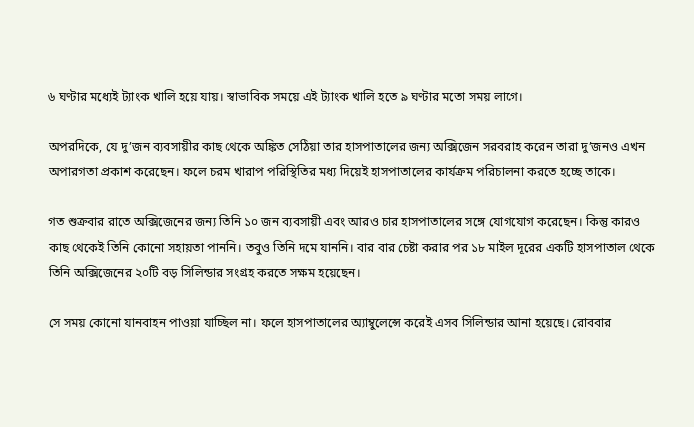৬ ঘণ্টার মধ্যেই ট্যাংক খালি হয়ে যায়। স্বাভাবিক সময়ে এই ট্যাংক খালি হতে ৯ ঘণ্টার মতো সময় লাগে।

অপরদিকে, যে দু’জন ব্যবসায়ীর কাছ থেকে অঙ্কিত সেঠিয়া তার হাসপাতালের জন্য অক্সিজেন সরবরাহ করেন তারা দু’জনও এখন অপারগতা প্রকাশ করেছেন। ফলে চরম খারাপ পরিস্থিতির মধ্য দিয়েই হাসপাতালের কার্যক্রম পরিচালনা করতে হচ্ছে তাকে।

গত শুক্রবার রাতে অক্সিজেনের জন্য তিনি ১০ জন ব্যবসায়ী এবং আরও চার হাসপাতালের সঙ্গে যোগযোগ করেছেন। কিন্তু কারও কাছ থেকেই তিনি কোনো সহায়তা পাননি। তবুও তিনি দমে যাননি। বার বার চেষ্টা করার পর ১৮ মাইল দূরের একটি হাসপাতাল থেকে তিনি অক্সিজেনের ২০টি বড় সিলিন্ডার সংগ্রহ করতে সক্ষম হয়েছেন।

সে সময় কোনো যানবাহন পাওয়া যাচ্ছিল না। ফলে হাসপাতালের অ্যাম্বুলেন্সে করেই এসব সিলিন্ডার আনা হয়েছে। রোববার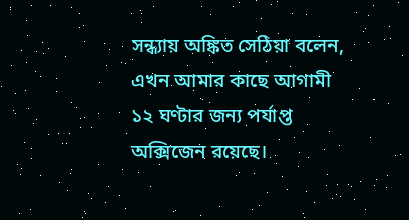সন্ধ্যায় অঙ্কিত সেঠিয়া বলেন, এখন আমার কাছে আগামী ১২ ঘণ্টার জন্য পর্যাপ্ত অক্সিজেন রয়েছে।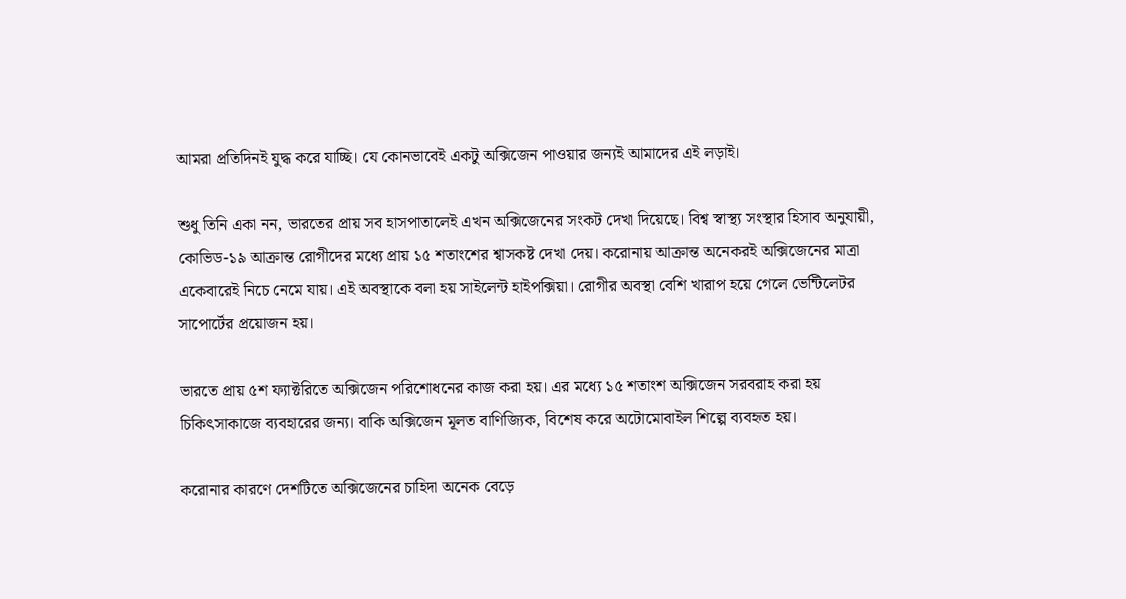আমরা প্রতিদিনই যুদ্ধ করে যাচ্ছি। যে কোনভাবেই একটু অক্সিজেন পাওয়ার জন্যই আমাদের এই লড়াই।

শুধু তিনি একা নন, ভারতের প্রায় সব হাসপাতালেই এখন অক্সিজেনের সংকট দেখা দিয়েছে। বিশ্ব স্বাস্থ্য সংস্থার হিসাব অনুযায়ী, কোভিড-১৯ আক্রান্ত রোগীদের মধ্যে প্রায় ১৫ শতাংশের শ্বাসকষ্ট দেখা দেয়। করোনায় আক্রান্ত অনেকরই অক্সিজেনের মাত্রা একেবারেই নিচে নেমে যায়। এই অবস্থাকে বলা হয় সাইলেন্ট হাইপক্সিয়া। রোগীর অবস্থা বেশি খারাপ হয়ে গেলে ভেন্টিলেটর সাপোর্টের প্রয়োজন হয়।

ভারতে প্রায় ৫শ ফ্যাক্টরিতে অক্সিজেন পরিশোধনের কাজ করা হয়। এর মধ্যে ১৫ শতাংশ অক্সিজেন সরবরাহ করা হয় চিকিৎসাকাজে ব্যবহারের জন্য। বাকি অক্সিজেন মূলত বাণিজ্যিক, বিশেষ করে অটোমোবাইল শিল্পে ব্যবহৃত হয়।

করোনার কারণে দেশটিতে অক্সিজেনের চাহিদা অনেক বেড়ে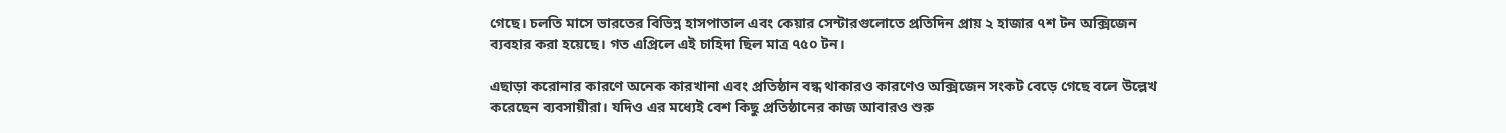গেছে। চলতি মাসে ভারতের বিভিন্ন হাসপাতাল এবং কেয়ার সেন্টারগুলোতে প্রতিদিন প্রায় ২ হাজার ৭শ টন অক্সিজেন ব্যবহার করা হয়েছে। গত এপ্রিলে এই চাহিদা ছিল মাত্র ৭৫০ টন।

এছাড়া করোনার কারণে অনেক কারখানা এবং প্রতিষ্ঠান বন্ধ থাকারও কারণেও অক্সিজেন সংকট বেড়ে গেছে বলে উল্লেখ করেছেন ব্যবসায়ীরা। যদিও এর মধ্যেই বেশ কিছু প্রতিষ্ঠানের কাজ আবারও শুরু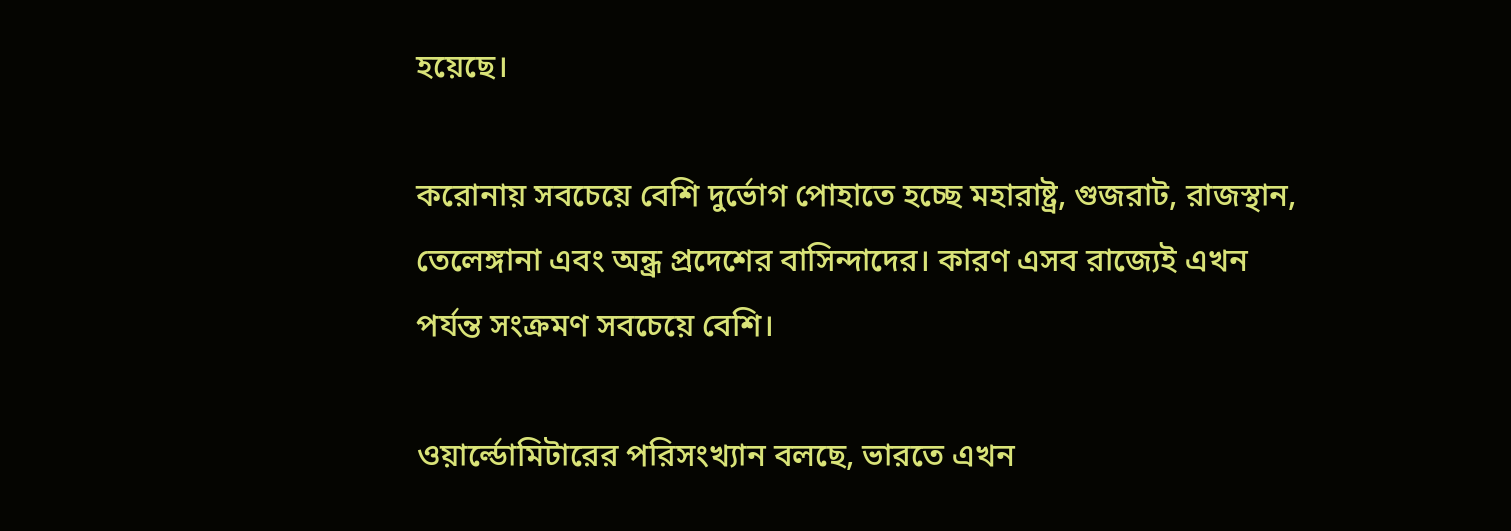হয়েছে।

করোনায় সবচেয়ে বেশি দুর্ভোগ পোহাতে হচ্ছে মহারাষ্ট্র, গুজরাট, রাজস্থান, তেলেঙ্গানা এবং অন্ধ্র প্রদেশের বাসিন্দাদের। কারণ এসব রাজ্যেই এখন পর্যন্ত সংক্রমণ সবচেয়ে বেশি।

ওয়ার্ল্ডোমিটারের পরিসংখ্যান বলছে, ভারতে এখন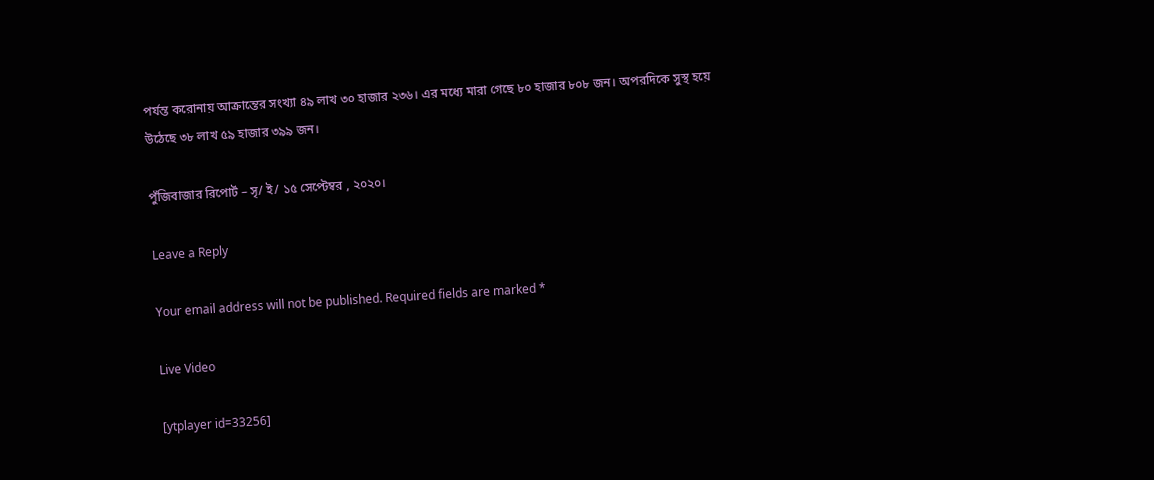পর্যন্ত করোনায় আক্রান্তের সংখ্যা ৪৯ লাখ ৩০ হাজার ২৩৬। এর মধ্যে মারা গেছে ৮০ হাজার ৮০৮ জন। অপরদিকে সুস্থ হয়ে উঠেছে ৩৮ লাখ ৫৯ হাজার ৩৯৯ জন।

পুঁজিবাজার রিপোর্ট – সৃ/ ই/ ১৫ সেপ্টেম্বর , ২০২০।

Leave a Reply

Your email address will not be published. Required fields are marked *

Live Video

[ytplayer id=33256]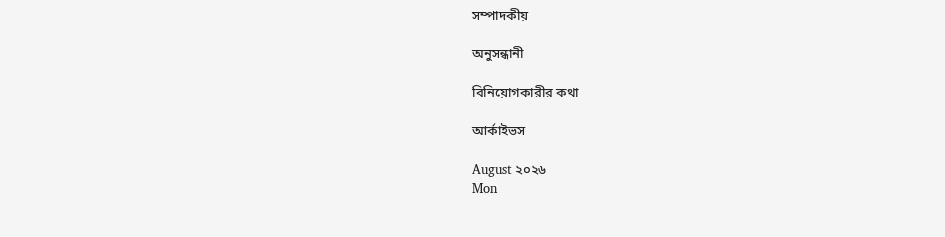সম্পাদকীয়

অনুসন্ধানী

বিনিয়োগকারীর কথা

আর্কাইভস

August ২০২৬
Mon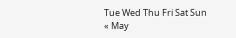Tue Wed Thu Fri Sat Sun
« May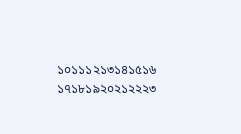১০১১১২১৩১৪১৫১৬
১৭১৮১৯২০২১২২২৩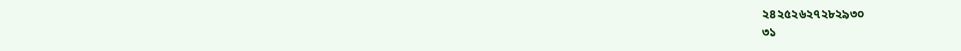২৪২৫২৬২৭২৮২৯৩০
৩১